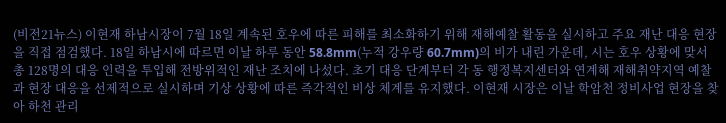(비전21뉴스) 이현재 하남시장이 7월 18일 계속된 호우에 따른 피해를 최소화하기 위해 재해예찰 활동을 실시하고 주요 재난 대응 현장을 직접 점검했다. 18일 하남시에 따르면 이날 하루 동안 58.8mm(누적 강우량 60.7mm)의 비가 내린 가운데, 시는 호우 상황에 맞서 총 128명의 대응 인력을 투입해 전방위적인 재난 조치에 나섰다. 초기 대응 단계부터 각 동 행정복지센터와 연계해 재해취약지역 예찰과 현장 대응을 선제적으로 실시하며 기상 상황에 따른 즉각적인 비상 체계를 유지했다. 이현재 시장은 이날 학암천 정비사업 현장을 찾아 하천 관리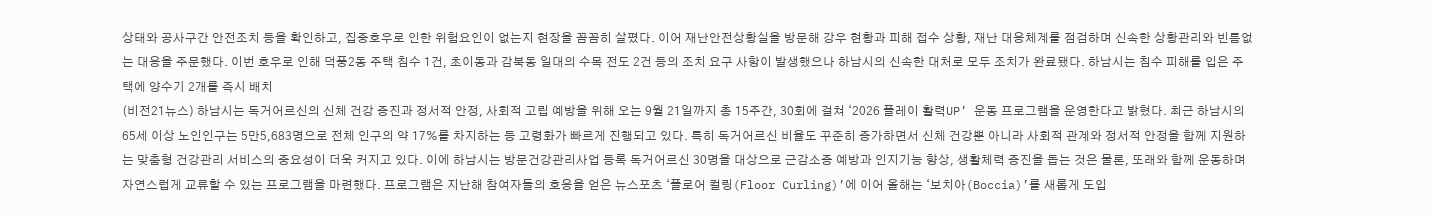상태와 공사구간 안전조치 등을 확인하고, 집중호우로 인한 위험요인이 없는지 현장을 꼼꼼히 살폈다. 이어 재난안전상황실을 방문해 강우 현황과 피해 접수 상황, 재난 대응체계를 점검하며 신속한 상황관리와 빈틈없는 대응을 주문했다. 이번 호우로 인해 덕풍2동 주택 침수 1건, 초이동과 감북동 일대의 수목 전도 2건 등의 조치 요구 사항이 발생했으나 하남시의 신속한 대처로 모두 조치가 완료됐다. 하남시는 침수 피해를 입은 주택에 양수기 2개를 즉시 배치
(비전21뉴스) 하남시는 독거어르신의 신체 건강 증진과 정서적 안정, 사회적 고립 예방을 위해 오는 9월 21일까지 총 15주간, 30회에 걸쳐 ‘2026 플레이 활력UP’ 운동 프로그램을 운영한다고 밝혔다. 최근 하남시의 65세 이상 노인인구는 5만5,683명으로 전체 인구의 약 17%를 차지하는 등 고령화가 빠르게 진행되고 있다. 특히 독거어르신 비율도 꾸준히 증가하면서 신체 건강뿐 아니라 사회적 관계와 정서적 안정을 함께 지원하는 맞춤형 건강관리 서비스의 중요성이 더욱 커지고 있다. 이에 하남시는 방문건강관리사업 등록 독거어르신 30명을 대상으로 근감소증 예방과 인지기능 향상, 생활체력 증진을 돕는 것은 물론, 또래와 함께 운동하며 자연스럽게 교류할 수 있는 프로그램을 마련했다. 프로그램은 지난해 참여자들의 호응을 얻은 뉴스포츠 ‘플로어 컬링(Floor Curling)’에 이어 올해는 ‘보치아(Boccia)’를 새롭게 도입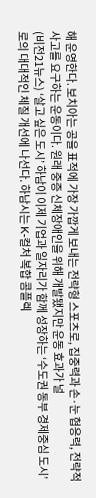해 운영한다. 보치아는 공을 표적에 가장 가깝게 보내는 전략형 스포츠로, 집중력과 손·눈 협응력, 전략적 사고를 요구하는 운동이다. 원래 중증 신체장애인을 위해 개발됐지만 운동 효과가 널
(비전21뉴스) ‘살고 싶은 도시’ 하남이 이제 기업과 일자리가 함께 성장하는 ‘수도권 동부 경제중심 도시’로의 대대적인 체질 개선에 나선다. 하남시는 K-컬처 복합 콤플렉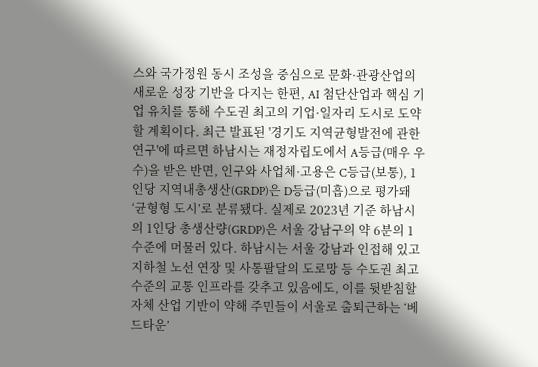스와 국가정원 동시 조성을 중심으로 문화·관광산업의 새로운 성장 기반을 다지는 한편, AI 첨단산업과 핵심 기업 유치를 통해 수도권 최고의 기업·일자리 도시로 도약할 계획이다. 최근 발표된 '경기도 지역균형발전에 관한 연구'에 따르면 하남시는 재정자립도에서 A등급(매우 우수)을 받은 반면, 인구와 사업체·고용은 C등급(보통), 1인당 지역내총생산(GRDP)은 D등급(미흡)으로 평가돼‘균형형 도시’로 분류됐다. 실제로 2023년 기준 하남시의 1인당 총생산량(GRDP)은 서울 강남구의 약 6분의 1 수준에 머물러 있다. 하남시는 서울 강남과 인접해 있고 지하철 노선 연장 및 사통팔달의 도로망 등 수도권 최고 수준의 교통 인프라를 갖추고 있음에도, 이를 뒷받침할 자체 산업 기반이 약해 주민들이 서울로 출퇴근하는 ‘베드타운’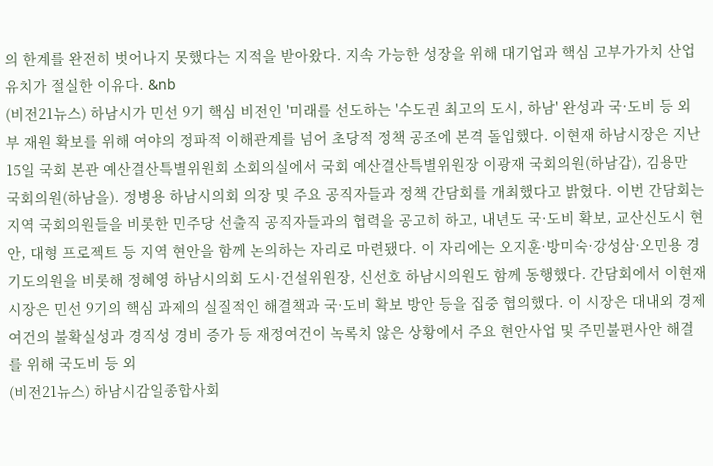의 한계를 완전히 벗어나지 못했다는 지적을 받아왔다. 지속 가능한 성장을 위해 대기업과 핵심 고부가가치 산업 유치가 절실한 이유다. &nb
(비전21뉴스) 하남시가 민선 9기 핵심 비전인 '미래를 선도하는 '수도권 최고의 도시, 하남' 완성과 국·도비 등 외부 재원 확보를 위해 여야의 정파적 이해관계를 넘어 초당적 정책 공조에 본격 돌입했다. 이현재 하남시장은 지난 15일 국회 본관 예산결산특별위원회 소회의실에서 국회 예산결산특별위원장 이광재 국회의원(하남갑), 김용만 국회의원(하남을). 정병용 하남시의회 의장 및 주요 공직자들과 정책 간담회를 개최했다고 밝혔다. 이번 간담회는 지역 국회의원들을 비롯한 민주당 선출직 공직자들과의 협력을 공고히 하고, 내년도 국·도비 확보, 교산신도시 현안, 대형 프로젝트 등 지역 현안을 함께 논의하는 자리로 마련됐다. 이 자리에는 오지훈·방미숙·강성삼·오민용 경기도의원을 비롯해 정혜영 하남시의회 도시·건설위원장, 신선호 하남시의원도 함께 동행했다. 간담회에서 이현재 시장은 민선 9기의 핵심 과제의 실질적인 해결책과 국·도비 확보 방안 등을 집중 협의했다. 이 시장은 대내외 경제여건의 불확실성과 경직성 경비 증가 등 재정여건이 녹록치 않은 상황에서 주요 현안사업 및 주민불편사안 해결를 위해 국도비 등 외
(비전21뉴스) 하남시감일종합사회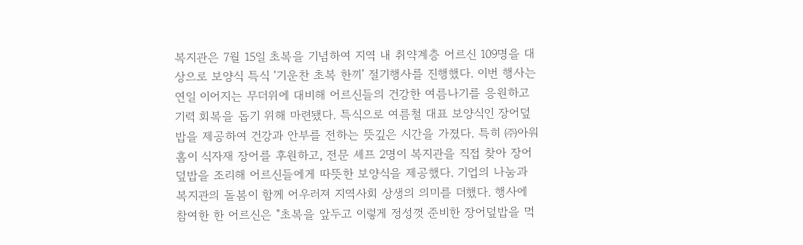복지관은 7월 15일 초복을 기념하여 지역 내 취약계층 어르신 109명을 대상으로 보양식 특식 ‘기운찬 초복 한끼’ 절기행사를 진행했다. 이번 행사는 연일 이어지는 무더위에 대비해 어르신들의 건강한 여름나기를 응원하고 기력 회복을 돕기 위해 마련됐다. 특식으로 여름철 대표 보양식인 장어덮밥을 제공하여 건강과 안부를 전하는 뜻깊은 시간을 가졌다. 특히 ㈜아워홈이 식자재 장어를 후원하고, 전문 셰프 2명이 복지관을 직접 찾아 장어덮밥을 조리해 어르신들에게 따뜻한 보양식을 제공했다. 기업의 나눔과 복지관의 돌봄이 함께 어우러져 지역사회 상생의 의미를 더했다. 행사에 참여한 한 어르신은 "초복을 앞두고 이렇게 정성껏 준비한 장어덮밥을 먹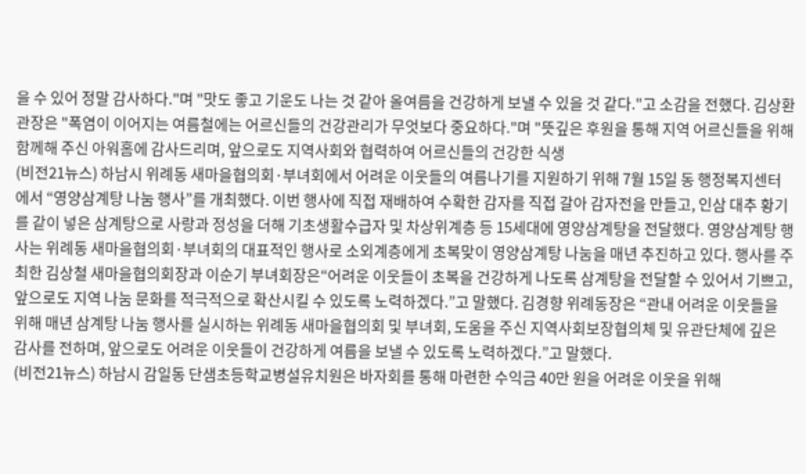을 수 있어 정말 감사하다."며 "맛도 좋고 기운도 나는 것 같아 올여름을 건강하게 보낼 수 있을 것 같다."고 소감을 전했다. 김상환 관장은 "폭염이 이어지는 여름철에는 어르신들의 건강관리가 무엇보다 중요하다."며 "뜻깊은 후원을 통해 지역 어르신들을 위해 함께해 주신 아워홈에 감사드리며, 앞으로도 지역사회와 협력하여 어르신들의 건강한 식생
(비전21뉴스) 하남시 위례동 새마을협의회·부녀회에서 어려운 이웃들의 여름나기를 지원하기 위해 7월 15일 동 행정복지센터에서 “영양삼계탕 나눔 행사”를 개최했다. 이번 행사에 직접 재배하여 수확한 감자를 직접 갈아 감자전을 만들고, 인삼 대추 황기를 같이 넣은 삼계탕으로 사랑과 정성을 더해 기초생활수급자 및 차상위계층 등 15세대에 영양삼계탕을 전달했다. 영양삼계탕 행사는 위례동 새마을협의회·부녀회의 대표적인 행사로 소외계층에게 초복맞이 영양삼계탕 나눔을 매년 추진하고 있다. 행사를 주최한 김상철 새마을협의회장과 이순기 부녀회장은“어려운 이웃들이 초복을 건강하게 나도록 삼계탕을 전달할 수 있어서 기쁘고, 앞으로도 지역 나눔 문화를 적극적으로 확산시킬 수 있도록 노력하겠다.”고 말했다. 김경향 위례동장은 “관내 어려운 이웃들을 위해 매년 삼계탕 나눔 행사를 실시하는 위례동 새마을협의회 및 부녀회, 도움을 주신 지역사회보장협의체 및 유관단체에 깊은 감사를 전하며, 앞으로도 어려운 이웃들이 건강하게 여름을 보낼 수 있도록 노력하겠다.”고 말했다.
(비전21뉴스) 하남시 감일동 단샘초등학교병설유치원은 바자회를 통해 마련한 수익금 40만 원을 어려운 이웃을 위해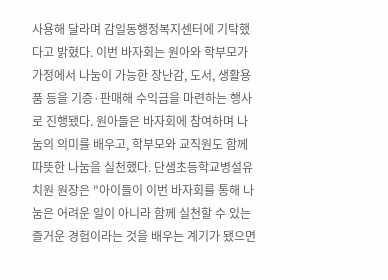사용해 달라며 감일동행정복지센터에 기탁했다고 밝혔다. 이번 바자회는 원아와 학부모가 가정에서 나눔이 가능한 장난감, 도서, 생활용품 등을 기증·판매해 수익금을 마련하는 행사로 진행됐다. 원아들은 바자회에 참여하며 나눔의 의미를 배우고, 학부모와 교직원도 함께 따뜻한 나눔을 실천했다. 단샘초등학교병설유치원 원장은 "아이들이 이번 바자회를 통해 나눔은 어려운 일이 아니라 함께 실천할 수 있는 즐거운 경험이라는 것을 배우는 계기가 됐으면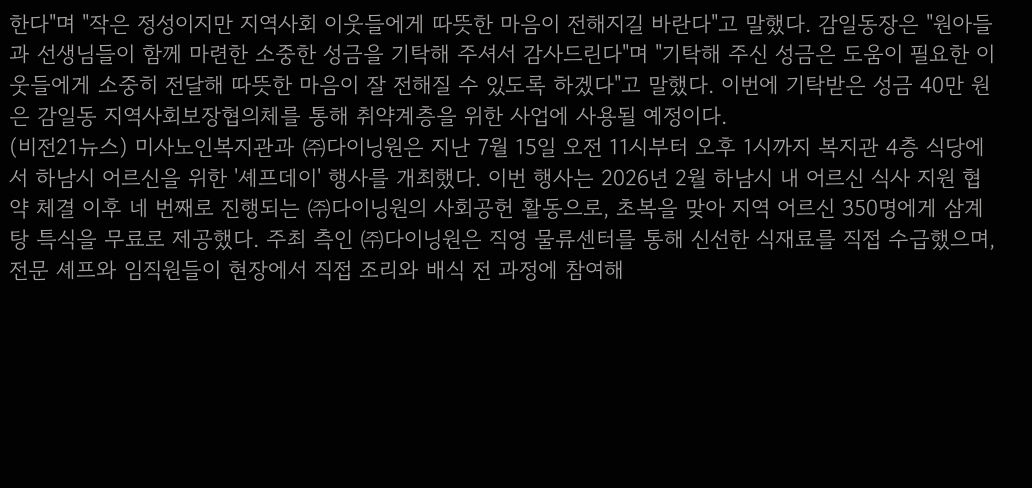한다"며 "작은 정성이지만 지역사회 이웃들에게 따뜻한 마음이 전해지길 바란다"고 말했다. 감일동장은 "원아들과 선생님들이 함께 마련한 소중한 성금을 기탁해 주셔서 감사드린다"며 "기탁해 주신 성금은 도움이 필요한 이웃들에게 소중히 전달해 따뜻한 마음이 잘 전해질 수 있도록 하겠다"고 말했다. 이번에 기탁받은 성금 40만 원은 감일동 지역사회보장협의체를 통해 취약계층을 위한 사업에 사용될 예정이다.
(비전21뉴스) 미사노인복지관과 ㈜다이닝원은 지난 7월 15일 오전 11시부터 오후 1시까지 복지관 4층 식당에서 하남시 어르신을 위한 '셰프데이' 행사를 개최했다. 이번 행사는 2026년 2월 하남시 내 어르신 식사 지원 협약 체결 이후 네 번째로 진행되는 ㈜다이닝원의 사회공헌 활동으로, 초복을 맞아 지역 어르신 350명에게 삼계탕 특식을 무료로 제공했다. 주최 측인 ㈜다이닝원은 직영 물류센터를 통해 신선한 식재료를 직접 수급했으며, 전문 셰프와 임직원들이 현장에서 직접 조리와 배식 전 과정에 참여해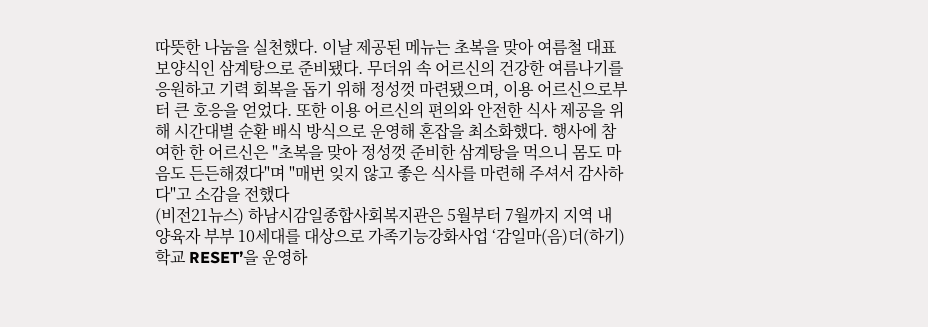따뜻한 나눔을 실천했다. 이날 제공된 메뉴는 초복을 맞아 여름철 대표 보양식인 삼계탕으로 준비됐다. 무더위 속 어르신의 건강한 여름나기를 응원하고 기력 회복을 돕기 위해 정성껏 마련됐으며, 이용 어르신으로부터 큰 호응을 얻었다. 또한 이용 어르신의 편의와 안전한 식사 제공을 위해 시간대별 순환 배식 방식으로 운영해 혼잡을 최소화했다. 행사에 참여한 한 어르신은 "초복을 맞아 정성껏 준비한 삼계탕을 먹으니 몸도 마음도 든든해졌다"며 "매번 잊지 않고 좋은 식사를 마련해 주셔서 감사하다"고 소감을 전했다
(비전21뉴스) 하남시감일종합사회복지관은 5월부터 7월까지 지역 내 양육자 부부 10세대를 대상으로 가족기능강화사업 ‘감일마(음)더(하기)학교 RESET’을 운영하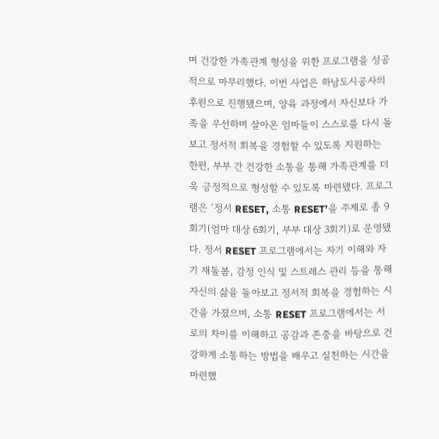며 건강한 가족관계 형성을 위한 프로그램을 성공적으로 마무리했다. 이번 사업은 하남도시공사의 후원으로 진행됐으며, 양육 과정에서 자신보다 가족을 우선하며 살아온 엄마들이 스스로를 다시 돌보고 정서적 회복을 경험할 수 있도록 지원하는 한편, 부부 간 건강한 소통을 통해 가족관계를 더욱 긍정적으로 형성할 수 있도록 마련됐다. 프로그램은 ‘정서 RESET, 소통 RESET’을 주제로 총 9회기(엄마 대상 6회기, 부부 대상 3회기)로 운영됐다. 정서 RESET 프로그램에서는 자기 이해와 자기 재돌봄, 감정 인식 및 스트레스 관리 등을 통해 자신의 삶을 돌아보고 정서적 회복을 경험하는 시간을 가졌으며, 소통 RESET 프로그램에서는 서로의 차이를 이해하고 공감과 존중을 바탕으로 건강하게 소통하는 방법을 배우고 실천하는 시간을 마련했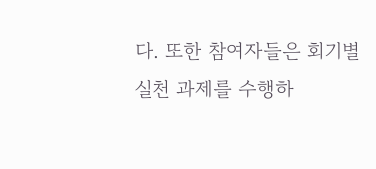다. 또한 참여자들은 회기별 실천 과제를 수행하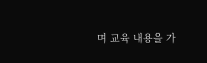며 교육 내용을 가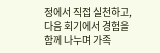정에서 직접 실천하고, 다음 회기에서 경험을 함께 나누며 가족